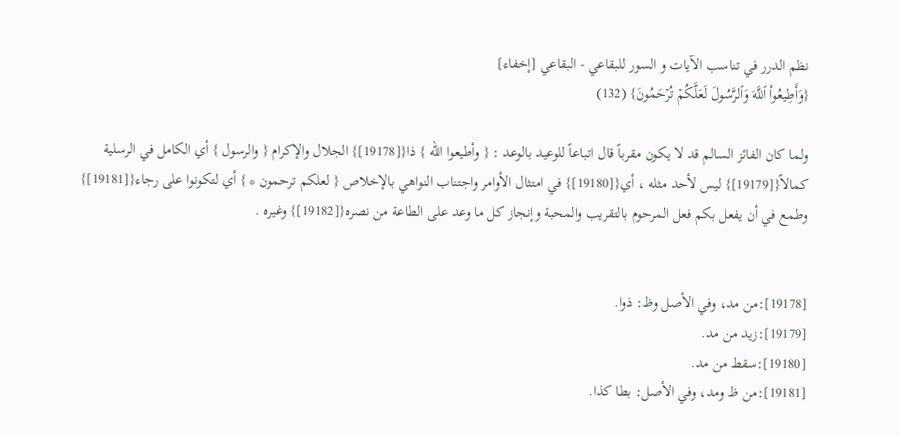نظم الدرر في تناسب الآيات و السور للبقاعي - البقاعي [إخفاء]
{وَأَطِيعُواْ ٱللَّهَ وَٱلرَّسُولَ لَعَلَّكُمۡ تُرۡحَمُونَ} (132)

ولما كان الفائز السالم قد لا يكون مقرباً قال اتباعاً للوعيد بالوعد : { وأطيعوا الله } ذا{[19178]} الجلال والإكرام { والرسول } أي الكامل في الرسلية كمالاً{[19179]} ليس لأحد مثله ، أي{[19180]} في امتثال الأوامر واجتناب النواهي بالإخلاص { لعلكم ترحمون * } أي لتكونوا على رجاء{[19181]} وطمع في أن يفعل بكم فعل المرحوم بالتقريب والمحبة وإنجاز كل ما وعد على الطاعة من نصره{[19182]} وغيره .


[19178]:من مد، وفي الأصل وظ: ذوا.
[19179]:زيد من مد.
[19180]:سقط من مد.
[19181]:من ظ ومد، وفي الأصل: بطا كذا.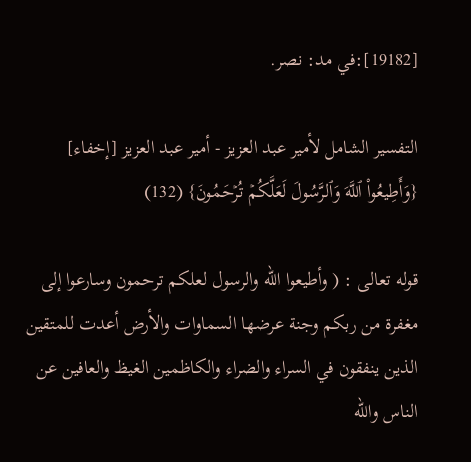[19182]:في مد: نصر.

التفسير الشامل لأمير عبد العزيز - أمير عبد العزيز [إخفاء]
{وَأَطِيعُواْ ٱللَّهَ وَٱلرَّسُولَ لَعَلَّكُمۡ تُرۡحَمُونَ} (132)

قوله تعالى : ( وأطيعوا الله والرسول لعلكم ترحمون وسارعوا إلى مغفرة من ربكم وجنة عرضها السماوات والأرض أعدت للمتقين الذين ينفقون في السراء والضراء والكاظمين الغيظ والعافين عن الناس والله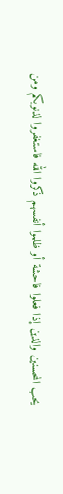يحب المحسنين والذين إذا فعلوا فاحشة أو ظلموا أنفسهم ذكروا الله فاستغفروا لذنوبكم ومن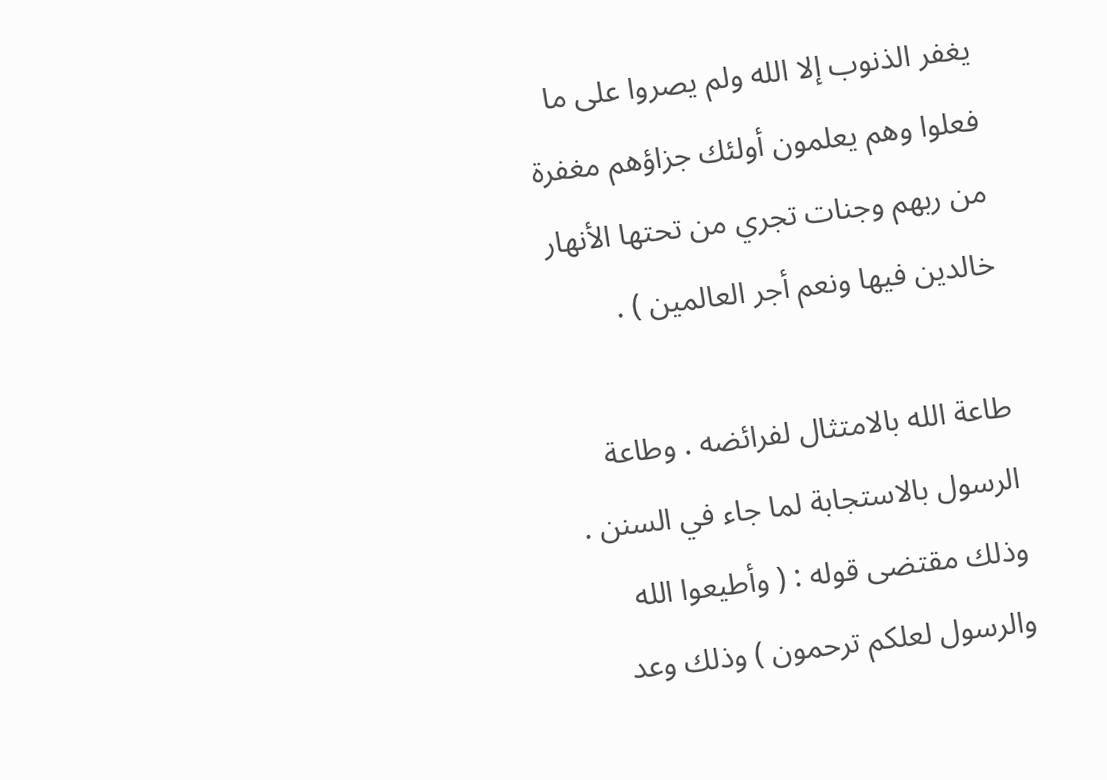يغفر الذنوب إلا الله ولم يصروا على ما فعلوا وهم يعلمون أولئك جزاؤهم مغفرة من ربهم وجنات تجري من تحتها الأنهار خالدين فيها ونعم أجر العالمين ) .

طاعة الله بالامتثال لفرائضه . وطاعة الرسول بالاستجابة لما جاء في السنن . وذلك مقتضى قوله : ( وأطيعوا الله والرسول لعلكم ترحمون ) وذلك وعد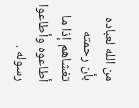من الله لعباده بأن رحمته تغشاهم إذا ما أطاعوه وأطاعوا رسوله .